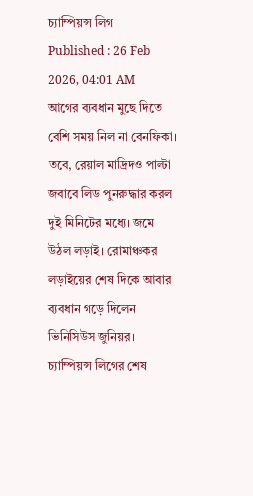চ্যাম্পিয়ন্স লিগ
Published : 26 Feb 2026, 04:01 AM
আগের ব্যবধান মুছে দিতে বেশি সময় নিল না বেনফিকা। তবে, রেয়াল মাদ্রিদও পাল্টা জবাবে লিড পুনরুদ্ধার করল দুই মিনিটের মধ্যে। জমে উঠল লড়াই। রোমাঞ্চকর লড়াইয়ের শেষ দিকে আবার ব্যবধান গড়ে দিলেন ভিনিসিউস জুনিয়র। চ্যাম্পিয়ন্স লিগের শেষ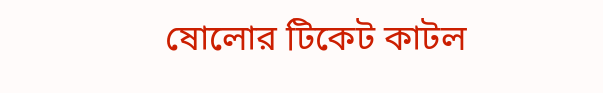ষোলোর টিকেট কাটল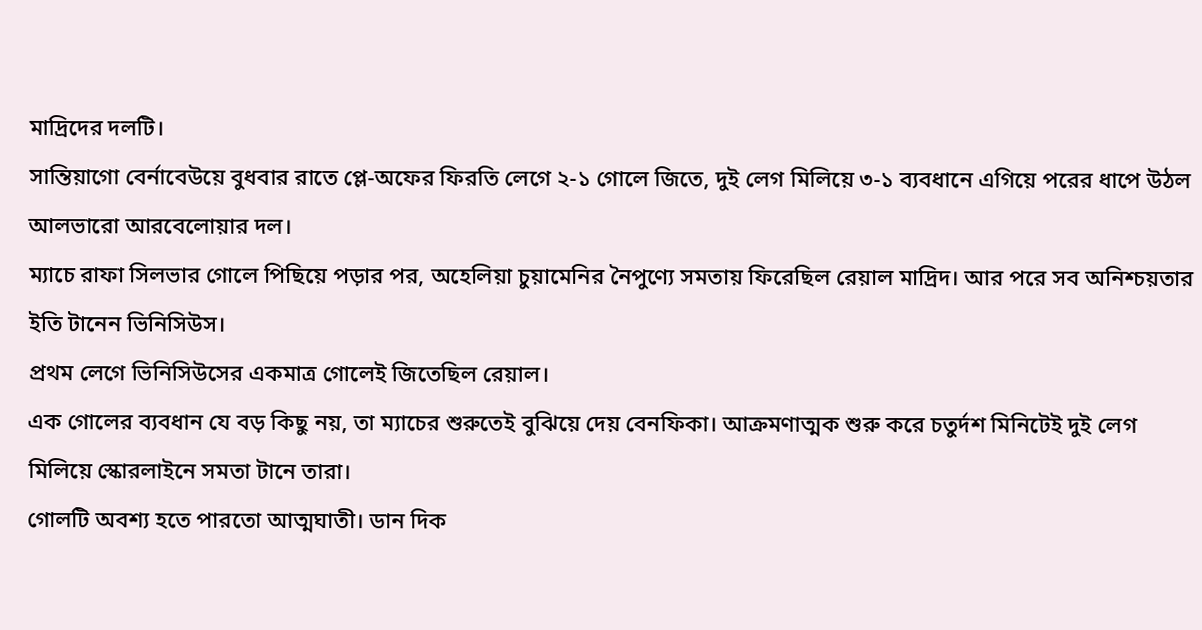মাদ্রিদের দলটি।
সান্তিয়াগো বের্নাবেউয়ে বুধবার রাতে প্লে-অফের ফিরতি লেগে ২-১ গোলে জিতে, দুই লেগ মিলিয়ে ৩-১ ব্যবধানে এগিয়ে পরের ধাপে উঠল আলভারো আরবেলোয়ার দল।
ম্যাচে রাফা সিলভার গোলে পিছিয়ে পড়ার পর, অহেলিয়া চুয়ামেনির নৈপুণ্যে সমতায় ফিরেছিল রেয়াল মাদ্রিদ। আর পরে সব অনিশ্চয়তার ইতি টানেন ভিনিসিউস।
প্রথম লেগে ভিনিসিউসের একমাত্র গোলেই জিতেছিল রেয়াল।
এক গোলের ব্যবধান যে বড় কিছু নয়, তা ম্যাচের শুরুতেই বুঝিয়ে দেয় বেনফিকা। আক্রমণাত্মক শুরু করে চতুর্দশ মিনিটেই দুই লেগ মিলিয়ে স্কোরলাইনে সমতা টানে তারা।
গোলটি অবশ্য হতে পারতো আত্মঘাতী। ডান দিক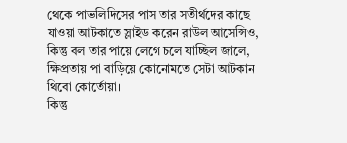থেকে পাভলিদিসের পাস তার সতীর্থদের কাছে যাওয়া আটকাতে স্লাইড করেন রাউল আসেন্সিও, কিন্তু বল তার পায়ে লেগে চলে যাচ্ছিল জালে, ক্ষিপ্রতায় পা বাড়িয়ে কোনোমতে সেটা আটকান থিবো কোর্তোয়া।
কিন্তু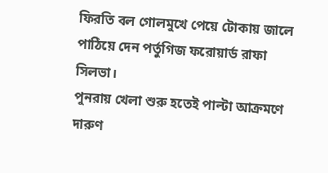ফিরতি বল গোলমুখে পেয়ে টোকায় জালে পাঠিয়ে দেন পর্তুগিজ ফরোয়ার্ড রাফা সিলভা।
পুনরায় খেলা শুরু হতেই পাল্টা আক্রমণে দারুণ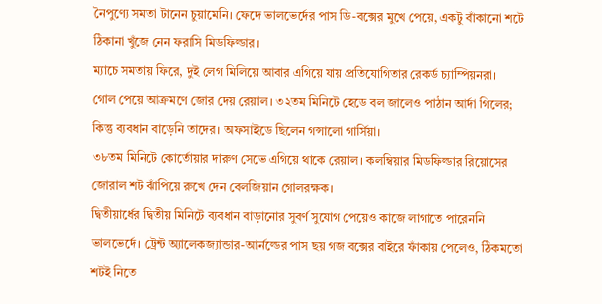নৈপুণ্যে সমতা টানেন চুয়ামেনি। ফেদে ভালভের্দের পাস ডি-বক্সের মুখে পেয়ে, একটু বাঁকানো শটে ঠিকানা খুঁজে নেন ফরাসি মিডফিল্ডার।
ম্যাচে সমতায় ফিরে, দুই লেগ মিলিয়ে আবার এগিয়ে যায় প্রতিযোগিতার রেকর্ড চ্যাম্পিয়নরা।
গোল পেয়ে আক্রমণে জোর দেয় রেয়াল। ৩২তম মিনিটে হেডে বল জালেও পাঠান আর্দা গিলের; কিন্তু ব্যবধান বাড়েনি তাদের। অফসাইডে ছিলেন গন্সালো গার্সিয়া।
৩৮তম মিনিটে কোর্তোয়ার দারুণ সেভে এগিয়ে থাকে রেয়াল। কলম্বিয়ার মিডফিল্ডার রিয়োসের জোরাল শট ঝাঁপিয়ে রুখে দেন বেলজিয়ান গোলরক্ষক।
দ্বিতীয়ার্ধের দ্বিতীয় মিনিটে ব্যবধান বাড়ানোর সুবর্ণ সুযোগ পেয়েও কাজে লাগাতে পারেননি ভালভের্দে। ট্রেন্ট অ্যালেকজ্যান্ডার-আর্নল্ডের পাস ছয় গজ বক্সের বাইরে ফাঁকায় পেলেও, ঠিকমতো শটই নিতে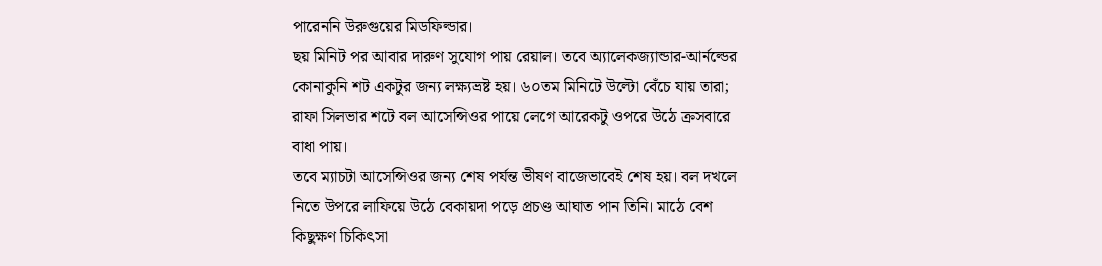পারেননি উরুগুয়ের মিডফিল্ডার।
ছয় মিনিট পর আবার দারুণ সুযোগ পায় রেয়াল। তবে অ্যালেকজ্যান্ডার-আর্নল্ডের কোনাকুনি শট একটুর জন্য লক্ষ্যভ্রষ্ট হয়। ৬০তম মিনিটে উল্টো বেঁচে যায় তারা; রাফা সিলভার শটে বল আসেন্সিওর পায়ে লেগে আরেকটু ওপরে উঠে ক্রসবারে বাধা পায়।
তবে ম্যাচটা আসেন্সিওর জন্য শেষ পর্যন্ত ভীষণ বাজেভাবেই শেষ হয়। বল দখলে নিতে উপরে লাফিয়ে উঠে বেকায়দা পড়ে প্রচণ্ড আঘাত পান তিনি। মাঠে বেশ কিছুক্ষণ চিকিৎসা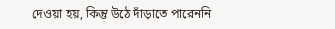দেওয়া হয়, কিন্তু উঠে দাঁড়াতে পারেননি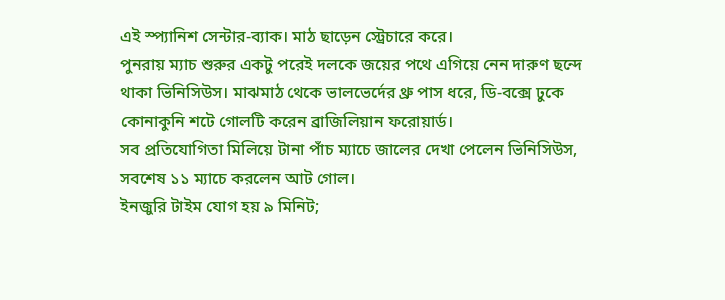এই স্প্যানিশ সেন্টার-ব্যাক। মাঠ ছাড়েন স্ট্রেচারে করে।
পুনরায় ম্যাচ শুরুর একটু পরেই দলকে জয়ের পথে এগিয়ে নেন দারুণ ছন্দে থাকা ভিনিসিউস। মাঝমাঠ থেকে ভালভের্দের থ্রু পাস ধরে, ডি-বক্সে ঢুকে কোনাকুনি শটে গোলটি করেন ব্রাজিলিয়ান ফরোয়ার্ড।
সব প্রতিযোগিতা মিলিয়ে টানা পাঁচ ম্যাচে জালের দেখা পেলেন ভিনিসিউস, সবশেষ ১১ ম্যাচে করলেন আট গোল।
ইনজুরি টাইম যোগ হয় ৯ মিনিট;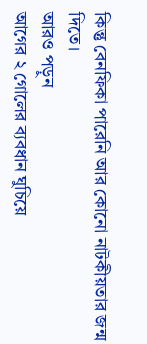কিন্তু বেনফিকা পারেনি আর কোনো নাটকীয়তার জন্ম দিতে।
আরও পড়ুন
আগের ২ গোলের ব্যবধান ঘুচিয়ে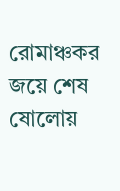রোমাঞ্চকর জয়ে শেষ ষোলোয়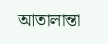আতালান্তা